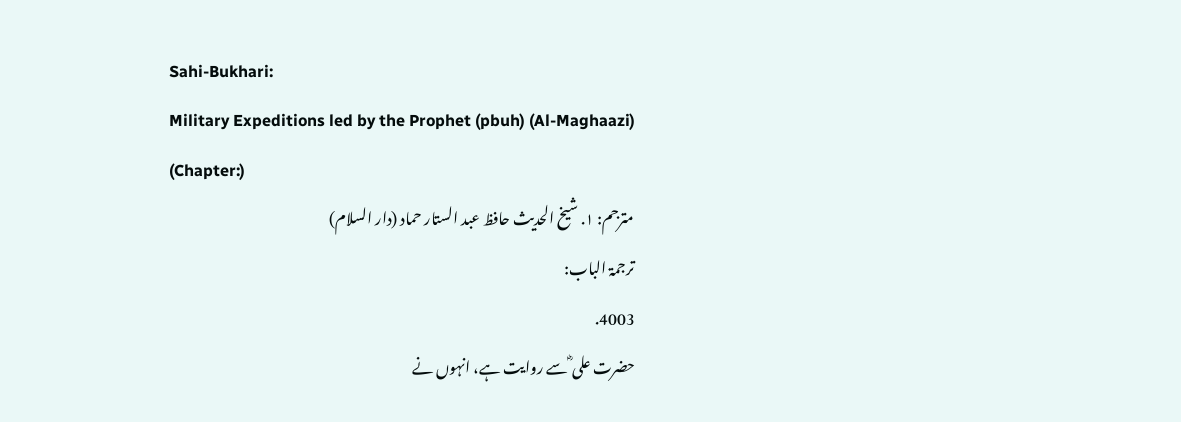Sahi-Bukhari:
Military Expeditions led by the Prophet (pbuh) (Al-Maghaazi)
(Chapter:)
مترجم: ١. شیخ الحدیث حافظ عبد الستار حماد (دار السلام)
ترجمۃ الباب:
4003.
حضرت علی ؓ سے روایت ہے، انہوں نے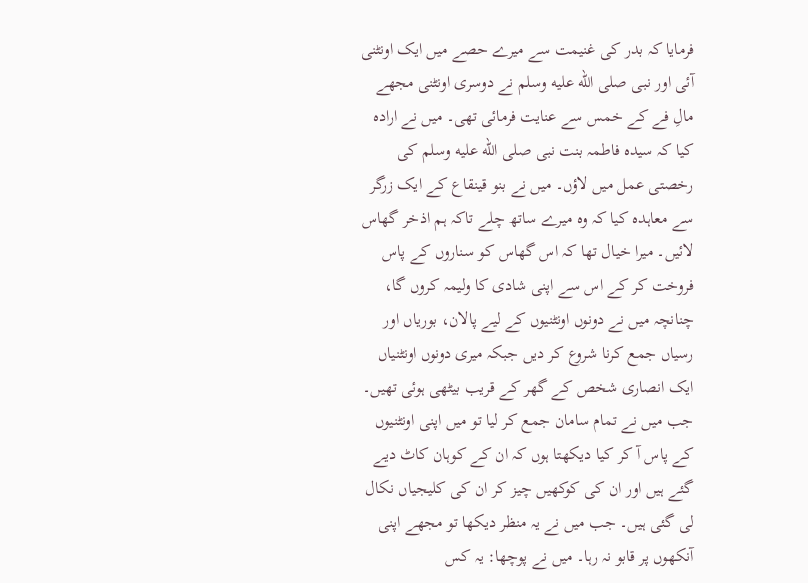فرمایا کہ بدر کی غنیمت سے میرے حصے میں ایک اونٹنی آئی اور نبی صلى الله عليه وسلم نے دوسری اونٹنی مجھے مالِ فے کے خمس سے عنایت فرمائی تھی۔ میں نے ارادہ کیا کہ سیدہ فاطمہ بنت نبی صلى الله عليه وسلم کی رخصتی عمل میں لاؤں۔ میں نے بنو قینقاع کے ایک زرگر سے معاہدہ کیا کہ وہ میرے ساتھ چلے تاکہ ہم اذخر گھاس لائیں۔ میرا خیال تھا کہ اس گھاس کو سناروں کے پاس فروخت کر کے اس سے اپنی شادی کا ولیمہ کروں گا، چنانچہ میں نے دونوں اونٹنیوں کے لیے پالان، بوریاں اور رسیاں جمع کرنا شروع کر دیں جبکہ میری دونوں اونٹنیاں ایک انصاری شخص کے گھر کے قریب بیٹھی ہوئی تھیں۔ جب میں نے تمام سامان جمع کر لیا تو میں اپنی اونٹنیوں کے پاس آ کر کیا دیکھتا ہوں کہ ان کے کوہان کاٹ دیے گئے ہیں اور ان کی کوکھیں چیز کر ان کی کلیجیاں نکال لی گئی ہیں۔ جب میں نے یہ منظر دیکھا تو مجھے اپنی آنکھوں پر قابو نہ رہا۔ میں نے پوچھا: یہ کس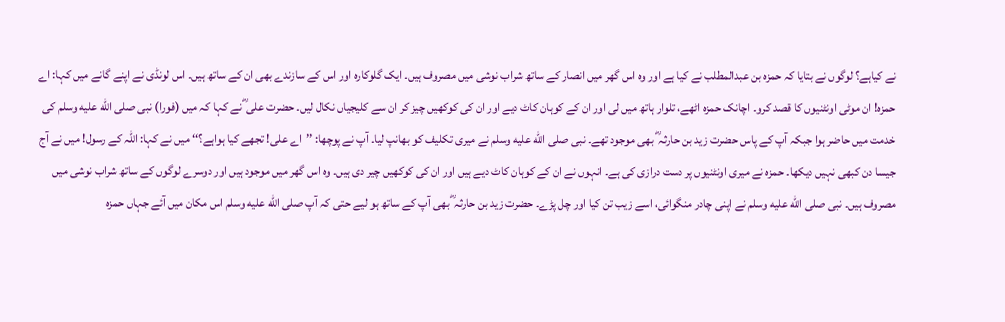نے کیاہے؟ لوگوں نے بتایا کہ حمزہ بن عبدالمطلب نے کیا ہے اور وہ اس گھر میں انصار کے ساتھ شراب نوشی میں مصروف ہیں۔ ایک گلوکارہ اور اس کے سازندے بھی ان کے ساتھ ہیں۔ اس لونڈی نے اپنے گانے میں کہا: اے حمزہ! ان موٹی اونٹنیوں کا قصد کرو۔ اچانک حمزہ اٹھے، تلوار ہاتھ میں لی اور ان کے کوہان کاٹ دیے اور ان کی کوکھیں چیز کر ان سے کلیجیاں نکال لیں۔ حضرت علی ؓ نے کہا کہ میں (فورا) نبی صلى الله عليه وسلم کی خدمت میں حاضر ہوا جبکہ آپ کے پاس حضرت زید بن حارثہ ؓ بھی موجود تھے۔ نبی صلى الله عليه وسلم نے میری تکلیف کو بھانپ لیا۔ آپ نے پوچھا: ’’اے علی! تجھے کیا ہواہے؟‘‘ میں نے کہا: اللہ کے رسول! میں نے آج جیسا دن کبھی نہیں دیکھا۔ حمزہ نے میری اونٹنیوں پر دست درازی کی ہے۔ انہوں نے ان کے کوہان کاٹ دیے ہیں اور ان کی کوکھیں چیر دی ہیں۔ وہ اس گھر میں موجود ہیں اور دوسرے لوگوں کے ساتھ شراب نوشی میں مصروف ہیں۔ نبی صلى الله عليه وسلم نے اپنی چادر منگوائی، اسے زیب تن کیا اور چل پڑے۔ حضرت زید بن حارثہ ؓ بھی آپ کے ساتھ ہو لیے حتی کہ آپ صلى الله عليه وسلم اس مکان میں آئے جہاں حمزہ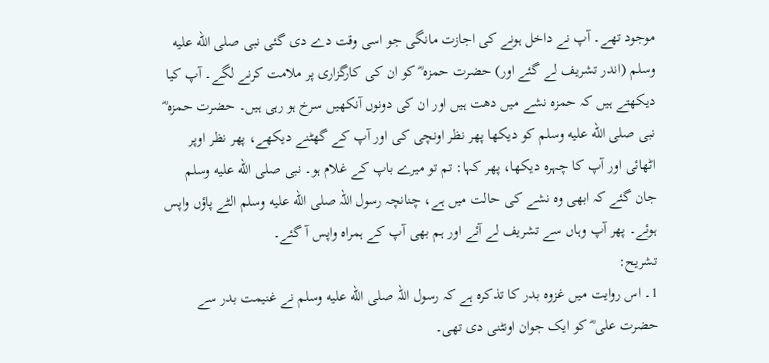موجود تھے۔ آپ نے داخل ہونے کی اجازت مانگی جو اسی وقت دے دی گئی نبی صلى الله عليه وسلم (اندر تشریف لے گئے اور) حضرت حمزہ ؓ کو ان کی کارگزاری پر ملامت کرنے لگے۔ آپ کیا دیکھتے ہیں کہ حمزہ نشے میں دھت ہیں اور ان کی دونوں آنکھیں سرخ ہو رہی ہیں۔ حضرت حمزہ ؓ نبی صلى الله عليه وسلم کو دیکھا پھر نظر اونچی کی اور آپ کے گھٹنے دیکھے، پھر نظر اوپر اٹھائی اور آپ کا چہرہ دیکھا، پھر کہا: تم تو میرے باپ کے غلام ہو۔ نبی صلى الله عليه وسلم جان گئے کہ ابھی وہ نشے کی حالت میں ہے، چنانچہ رسول اللہ صلى الله عليه وسلم الٹے پاؤں واپس ہوئے۔ پھر آپ وہاں سے تشریف لے آئے اور ہم بھی آپ کے ہمراہ واپس آ گئے۔
تشریح:
1۔ اس روایت میں غزوہ بدر کا تذکرہ ہے کہ رسول اللہ صلى الله عليه وسلم نے غنیمت بدر سے حضرت علی ؓ کو ایک جوان اونٹنی دی تھی۔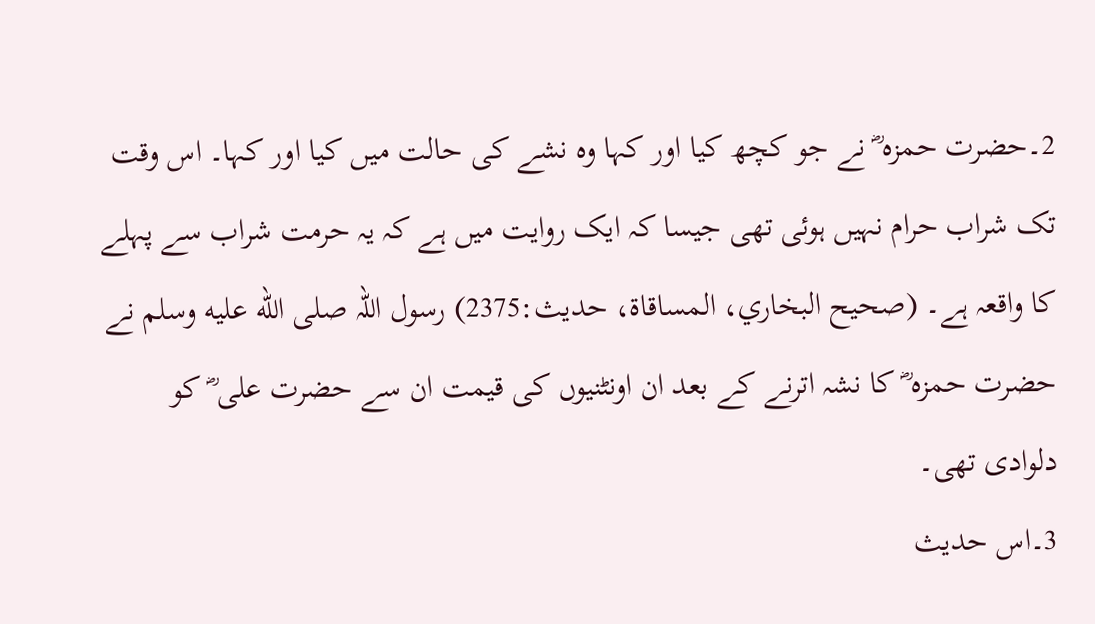2۔حضرت حمزہ ؓ نے جو کچھ کیا اور کہا وہ نشے کی حالت میں کیا اور کہا۔ اس وقت تک شراب حرام نہیں ہوئی تھی جیسا کہ ایک روایت میں ہے کہ یہ حرمت شراب سے پہلے کا واقعہ ہے۔ (صحیح البخاري، المساقاة، حدیث:2375) رسول اللہ صلى الله عليه وسلم نے حضرت حمزہ ؓ کا نشہ اترنے کے بعد ان اونٹنیوں کی قیمت ان سے حضرت علی ؓ کو دلوادی تھی۔
3۔اس حدیث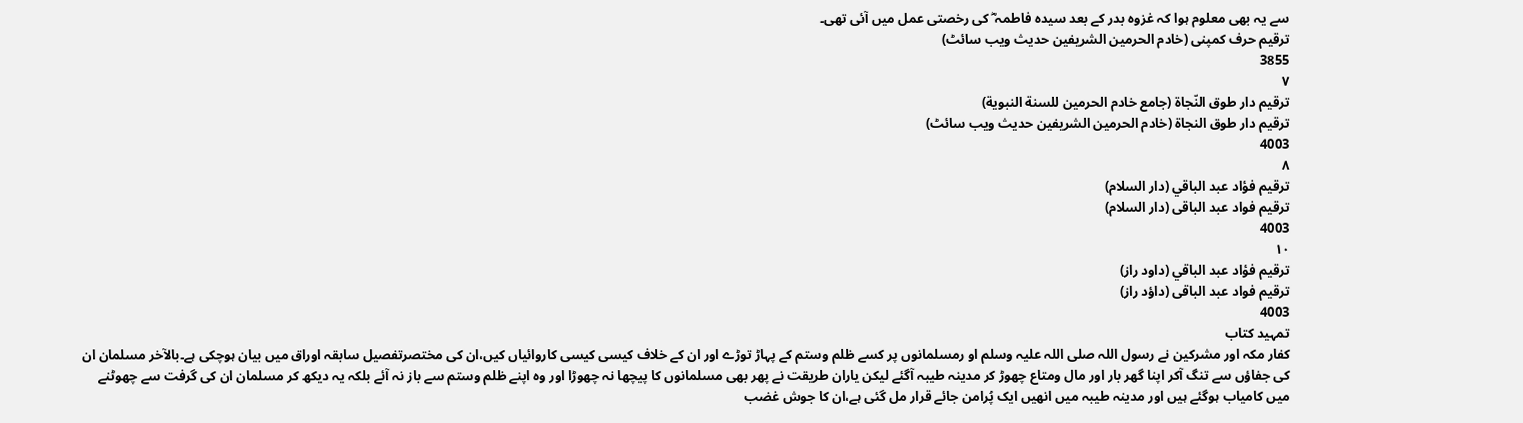سے یہ بھی معلوم ہوا کہ غزوہ بدر کے بعد سیدہ فاطمہ ؓ کی رخصتی عمل میں آئی تھی۔
ترقیم حرف کمپنی (خادم الحرمین الشریفین حدیث ویب سائٹ)
3855
٧
ترقيم دار طوق النّجاة (جامع خادم الحرمين للسنة النبوية)
ترقیم دار طوق النجاۃ (خادم الحرمین الشریفین حدیث ویب سائٹ)
4003
٨
ترقيم فؤاد عبد الباقي (دار السلام)
ترقیم فواد عبد الباقی (دار السلام)
4003
١٠
ترقيم فؤاد عبد الباقي (داود راز)
ترقیم فواد عبد الباقی (داؤد راز)
4003
تمہید کتاب
کفار مکہ اور مشرکین نے رسول اللہ صلی اللہ علیہ وسلم او رمسلمانوں پر کسے ظلم وستم کے پہاڑ توڑے اور ان کے خلاف کیسی کیسی کاروائیاں کیں،ان کی مختصرتفصیل سابقہ اوراق میں بیان ہوچکی ہے۔بالآخر مسلمان ان کی جفاؤں سے تنگ آکر اپنا گھر بار اور مال ومتاع چھوڑ کر مدینہ طیبہ آگئے لیکن یاران طریقت نے پھر بھی مسلمانوں کا پیچھا نہ چھوڑا اور وہ اپنے ظلم وستم سے باز نہ آئے بلکہ یہ دیکھ کر مسلمان ان کی گرفت سے چھوٹنے میں کامیاب ہوگئے ہیں اور مدینہ طیبہ میں انھیں ایک پُرامن جائے قرار مل گئی ہے،ان کا جوش غضب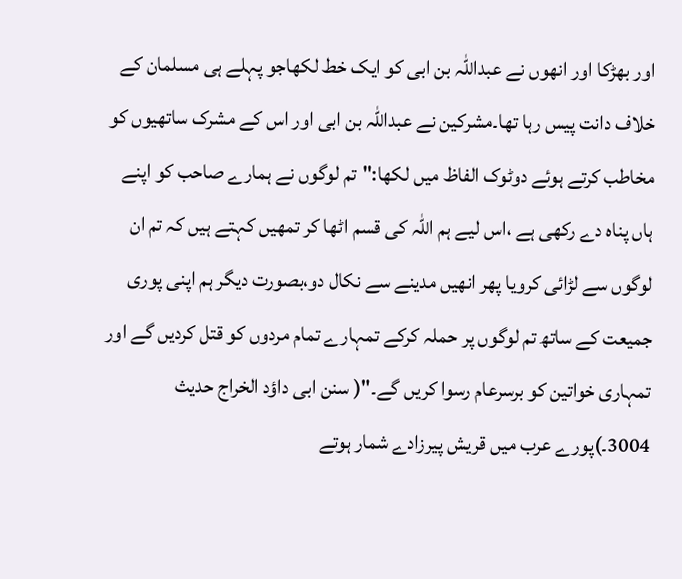اور بھڑکا اور انھوں نے عبداللہ بن ابی کو ایک خط لکھاجو پہلے ہی مسلمان کے خلاف دانت پیس رہا تھا۔مشرکین نے عبداللہ بن ابی اور اس کے مشرک ساتھیوں کو مخاطب کرتے ہوئے دوٹوک الفاظ میں لکھا:"تم لوگوں نے ہمارے صاحب کو اپنے ہاں پناہ دے رکھی ہے ،اس لیے ہم اللہ کی قسم اٹھا کر تمھیں کہتے ہیں کہ تم ان لوگوں سے لڑائی کرویا پھر انھیں مدینے سے نکال دو،بصورت دیگر ہم اپنی پوری جمیعت کے ساتھ تم لوگوں پر حملہ کرکے تمہارے تمام مردوں کو قتل کردیں گے اور تمہاری خواتین کو برسرعام رسوا کریں گے۔"( سنن ابی داؤد الخراج حدیث 3004۔)پورے عرب میں قریش پیرزادے شمار ہوتے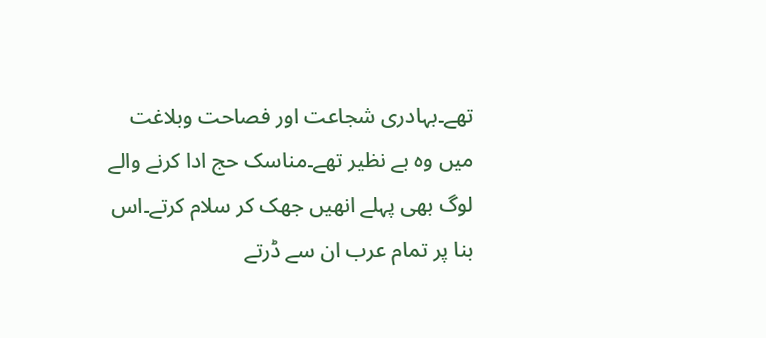تھے۔بہادری شجاعت اور فصاحت وبلاغت میں وہ بے نظیر تھے۔مناسک حج ادا کرنے والے لوگ بھی پہلے انھیں جھک کر سلام کرتے۔اس بنا پر تمام عرب ان سے ڈرتے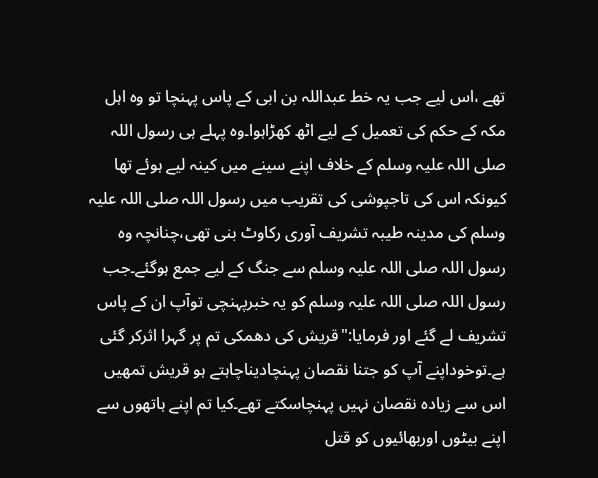تھے ،اس لیے جب یہ خط عبداللہ بن ابی کے پاس پہنچا تو وہ اہل مکہ کے حکم کی تعمیل کے لیے اٹھ کھڑاہوا۔وہ پہلے ہی رسول اللہ صلی اللہ علیہ وسلم کے خلاف اپنے سینے میں کینہ لیے ہوئے تھا کیونکہ اس کی تاجپوشی کی تقریب میں رسول اللہ صلی اللہ علیہ وسلم کی مدینہ طیبہ تشریف آوری رکاوٹ بنی تھی،چنانچہ وہ رسول اللہ صلی اللہ علیہ وسلم سے جنگ کے لیے جمع ہوگئے۔جب رسول اللہ صلی اللہ علیہ وسلم کو یہ خبرپہنچی توآپ ان کے پاس تشریف لے گئے اور فرمایا:"قریش کی دھمکی تم پر گہرا اثرکر گئی ہے۔توخوداپنے آپ کو جتنا نقصان پہنچادیناچاہتے ہو قریش تمھیں اس سے زیادہ نقصان نہیں پہنچاسکتے تھے۔کیا تم اپنے ہاتھوں سے اپنے بیٹوں اوربھائیوں کو قتل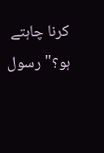کرنا چاہتے ہو؟"رسول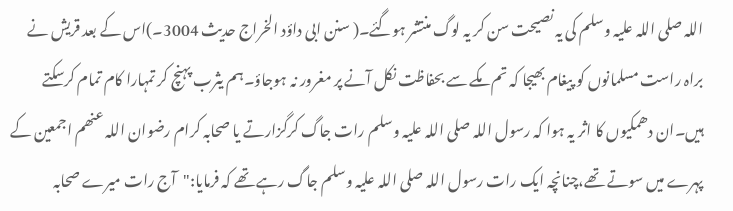اللہ صلی اللہ علیہ وسلم کی یہ نصیحت سن کر یہ لوگ منتشر ہوگئے۔( سنن ابی داؤد الخراج حدیث 3004۔)اس کے بعد قریش نے براہ راست مسلمانوں کو پیغام بھیجا کہ تم مکے سے بحفاظت نکل آنے پر مغرور نہ ہوجاؤ۔ہم یثرب پہنچ کر تمہارا کام تمام کرسکتے ہیں۔ان دھمکیوں کا اثر یہ ہوا کہ رسول اللہ صلی اللہ علیہ وسلم رات جاگ کرگزارتے یا صحابہ کرام رضوان اللہ عنھم اجمعین کے پہرے میں سوتے تھے،چنانچہ ایک رات رسول اللہ صلی اللہ علیہ وسلم جاگ رہے تھے کہ فرمایا:"آج رات میرے صحابہ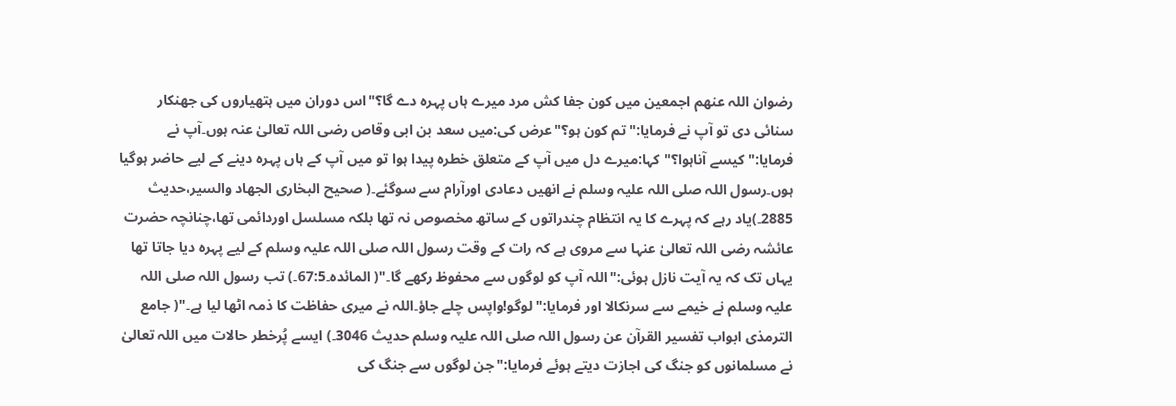رضوان اللہ عنھم اجمعین میں کون جفا کش مرد میرے ہاں پہرہ دے گا؟"اس دوران میں ہتھیاروں کی جھنکار سنائی دی تو آپ نے فرمایا:"تم کون ہو؟"عرض کی:میں سعد بن ابی وقاص رضی اللہ تعالیٰ عنہ ہوں۔آپ نے فرمایا:" کیسے آناہوا؟"کہا:میرے دل میں آپ کے متعلق خطرہ پیدا ہوا تو میں آپ کے ہاں پہرہ دینے کے لیے حاضر ہوگیا ہوں۔رسول اللہ صلی اللہ علیہ وسلم نے انھیں دعادی اورآرام سے سوگئے۔( صحیح البخاری الجھاد والسیر،حدیث 2885۔)یاد رہے کہ پہرے کا یہ انتظام چندراتوں کے ساتھ مخصوص نہ تھا بلکہ مسلسل اوردائمی تھا،چنانچہ حضرت عائشہ رضی اللہ تعالیٰ عنہا سے مروی ہے کہ رات کے وقت رسول اللہ صلی اللہ علیہ وسلم کے لیے پہرہ دیا جاتا تھا یہاں تک کہ یہ آیت نازل ہوئی:"اللہ آپ کو لوگوں سے محفوظ رکھے گا۔"( المائدہ۔67:5۔) تب رسول اللہ صلی اللہ علیہ وسلم نے خیمے سے سرنکالا اور فرمایا:"لوگو!واپس چلے جاؤ۔اللہ نے میری حفاظت کا ذمہ اٹھا لیا ہے۔"( جامع الترمذی ابواب تفسیر القرآن عن رسول اللہ صلی اللہ علیہ وسلم حدیث 3046۔) ایسے پُرخطر حالات میں اللہ تعالیٰ نے مسلمانوں کو جنگ کی اجازت دیتے ہوئے فرمایا:"جن لوگوں سے جنگ کی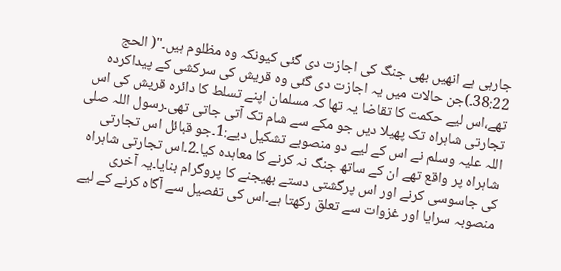جارہی ہے انھیں بھی جنگ کی اجازت دی گئی کیونکہ وہ مظلوم ہیں۔"( الحج 38:22۔)جن حالات میں یہ اجازت دی گئی وہ قریش کی سرکشی کے پیداکردہ تھے،اس لیے حکمت کا تقاضا یہ تھا کہ مسلمان اپنے تسلط کا دائرہ قریش کی اس تجارتی شاہراہ تک پھیلا دیں جو مکے سے شام تک آتی جاتی تھی۔رسول اللہ صلی اللہ علیہ وسلم نے اس کے لیے دو منصوبے تشکیل دیے:1۔جو قبائل اس تجارتی شاہراہ پر واقع تھے ان کے ساتھ جنگ نہ کرنے کا معاہدہ کیا۔2۔اس تجارتی شاہراہ کی جاسوسی کرنے اور اس پرگشتی دستے بھیجنے کا پروگرام بنایا۔یہ آخری منصوبہ سرایا اور غزوات سے تعلق رکھتا ہے۔اس کی تفصیل سے آگاہ کرنے کے لیے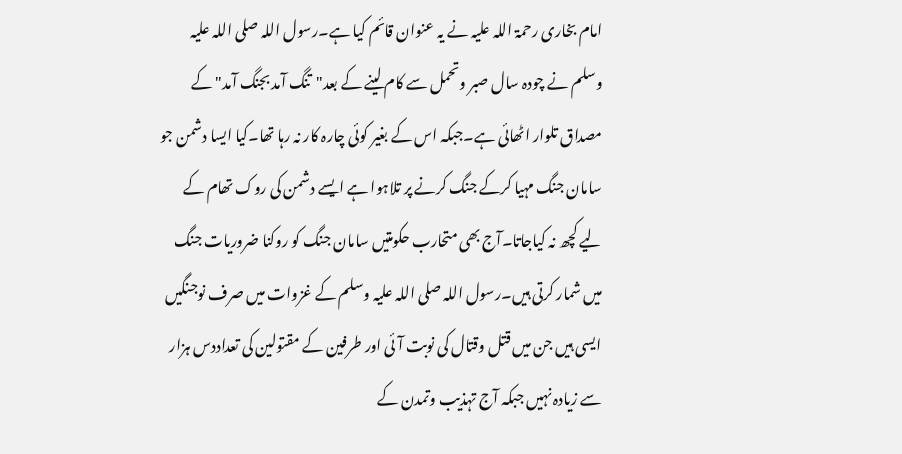امام بخاری رحمۃ اللہ علیہ نے یہ عنوان قائم کیا ہے۔رسول اللہ صلی اللہ علیہ وسلم نے چودہ سال صبر وتحمل سے کام لینے کے بعد"تنگ آمد بجنگ آمد" کے مصداق تلوار اٹھائی ہے۔جبکہ اس کے بغیر کوئی چارہ کار نہ رہا تھا۔کیا ایسا دشمن جو سامان جنگ مہیا کرکے جنگ کرنے پر تلاہوا ہے ایسے دشمن کی روک تھام کے لیے کچھ نہ کیاجاتا۔آج بھی متحارب حکومتیں سامان جنگ کو روکنا ضروریات جنگ میں شمار کرتی ہیں۔رسول اللہ صلی اللہ علیہ وسلم کے غزوات میں صرف نوجنگیں ایسی ہیں جن میں قتل وقتال کی نوبت آئی اور طرفین کے مقتولین کی تعداددس ہزار سے زیادہ نہیں جبکہ آج تہذیب وتمدن کے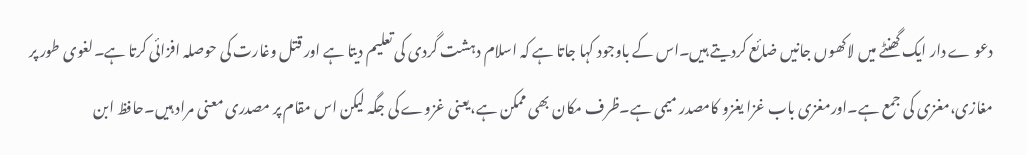دعو ے دار ایک گھنٹے میں لاکھوں جانیں ضائع کردیتے ہیں۔اس کے باوجود کہا جاتا ہے کہ اسلام دہشت گردی کی تعلیم دیتا ہے اور قتل وغارت کی حوصلہ افزائی کرتا ہے۔لغوی طور پر مغازی،مغزی کی جمع ہے۔اورمغزی باب غزا یغزو کامصدر میمی ہے۔ظرف مکان بھی ممکن ہے،یعنی غزوے کی جگہ لیکن اس مقام پر مصدری معنی مراد ہیں۔حافظ ابن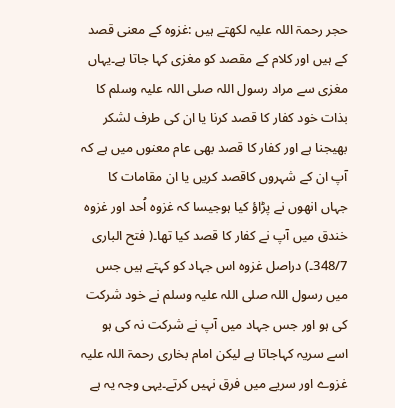حجر رحمۃ اللہ علیہ لکھتے ہیں :غزوہ کے معنی قصد کے ہیں اور کلام کے مقصد کو مغزی کہا جاتا ہے۔یہاں مغزی سے مراد رسول اللہ صلی اللہ علیہ وسلم کا بذات خود کفار کا قصد کرنا یا ان کی طرف لشکر بھیجنا ہے اور کفار کا قصد بھی عام معنوں میں ہے کہ آپ ان کے شہروں کاقصد کریں یا ان مقامات کا جہاں انھوں نے پڑاؤ کیا ہوجیسا کہ غزوہ اُحد اور غزوہ خندق میں آپ نے کفار کا قصد کیا تھا۔( فتح الباری 348/7۔) دراصل غزوہ اس جہاد کو کہتے ہیں جس میں رسول اللہ صلی اللہ علیہ وسلم نے خود شرکت کی ہو اور جس جہاد میں آپ نے شرکت نہ کی ہو اسے سریہ کہاجاتا ہے لیکن امام بخاری رحمۃ اللہ علیہ غزوے اور سریے میں فرق نہیں کرتے۔یہی وجہ یہ ہے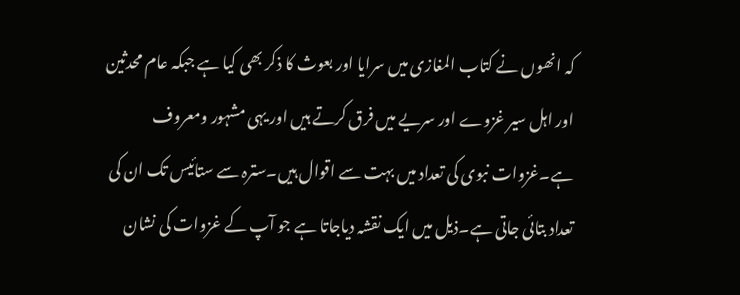کہ انھوں نے کتاب المغازی میں سرایا اور بعوث کا ذکر بھی کیا ہے جبکہ عام محدثین اور اہل سیر غزوے اور سریے میں فرق کرتے ہیں اور یہی مشہور ومعروف ہے۔غزوات نبوی کی تعداد میں بہت سے اقوال ہیں۔سترہ سے ستائیس تک ان کی تعداد بتائی جاتی ہے۔ذیل میں ایک نقشہ دیاجاتا ہے جو آپ کے غزوات کی نشان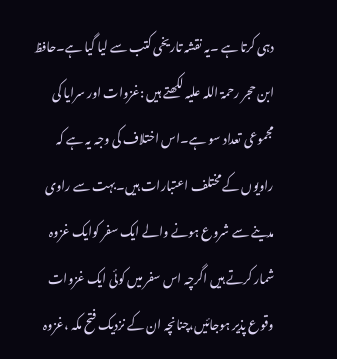دہی کرتا ہے ۔یہ نقشہ تاریخی کتب سے لیا گیا ہے۔حافظ ابن حجر رحمۃ اللہ علیہ لکھتے ہیں :غزوات اور سرایا کی مجموعی تعداد سو ہے۔اس اختلاف کی وجہ یہ ہے کہ راویوں کے مختلف اعتبارات ہیں۔بہت سے راوی مدینے سے شروع ہونے والے ایک سفر کوایک غزوہ شمار کرتے ہیں اگرچہ اس سفر میں کوئی ایک غزوات وقوع پذیر ہوجائیں،چنانچہ ان کے نزدیک فتح مکہ ،غزوہ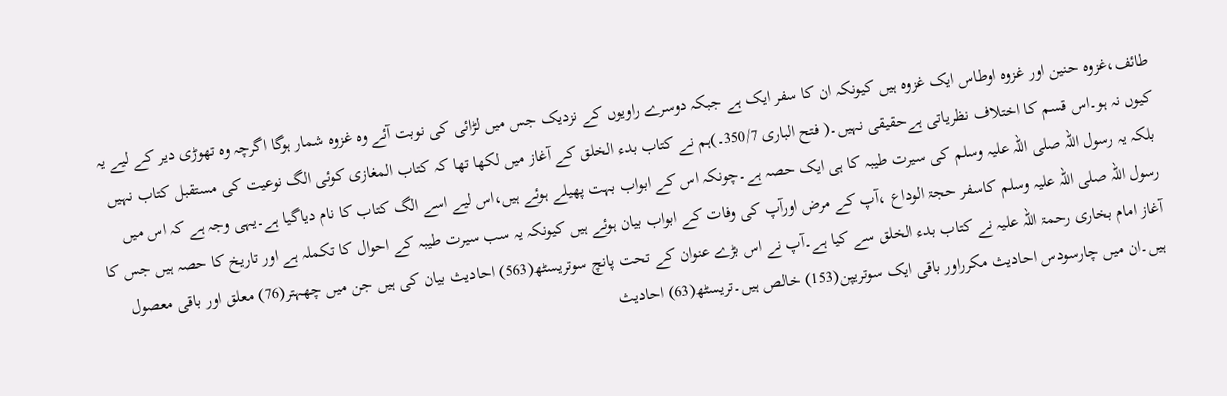طائف،غزوہ حنین اور غزوہ اوطاس ایک غزوہ ہیں کیونکہ ان کا سفر ایک ہے جبکہ دوسرے راویوں کے نزدیک جس میں لڑائی کی نوبت آئے وہ غزوہ شمار ہوگا اگرچہ وہ تھوڑی دیر کے لیے یہ کیوں نہ ہو۔اس قسم کا اختلاف نظریاتی ہےحقیقی نہیں۔( فتح الباری 350/7۔)ہم نے کتاب بدء الخلق کے آغاز میں لکھا تھا کہ کتاب المغازی کوئی الگ نوعیت کی مستقبل کتاب نہیں بلکہ یہ رسول اللہ صلی اللہ علیہ وسلم کی سیرت طیبہ کا ہی ایک حصہ ہے۔چونکہ اس کے ابواب بہت پھیلے ہوئے ہیں،اس لیے اسے الگ کتاب کا نام دیاگیا ہے۔یہی وجہ ہے کہ اس میں رسول اللہ صلی اللہ علیہ وسلم کاسفر حجۃ الوداع ،آپ کے مرض اورآپ کی وفات کے ابواب بیان ہوئے ہیں کیونکہ یہ سب سیرت طیبہ کے احوال کا تکملہ ہے اور تاریخ کا حصہ ہیں جس کا آغاز امام بخاری رحمۃ اللہ علیہ نے کتاب بدء الخلق سے کیا ہے۔آپ نے اس بڑے عنوان کے تحت پانچ سوتریسٹھ(563) احادیث بیان کی ہیں جن میں چھہتر(76) معلق اور باقی معصول ہیں۔ان میں چارسودس احادیث مکرراور باقی ایک سوتریپن(153) خالص ہیں۔تریسٹھ(63) احادیث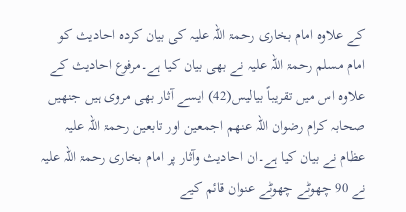کے علاوہ امام بخاری رحمۃ اللہ علیہ کی بیان کردہ احادیث کو امام مسلم رحمۃ اللہ علیہ نے بھی بیان کیا ہے۔مرفوع احادیث کے علاوہ اس میں تقریباً بیالیس(42) ایسے آثار بھی مروی ہیں جنھیں صحابہ کرام رضوان اللہ عنھم اجمعین اور تابعین رحمۃ اللہ علیہ عظام نے بیان کیا ہے۔ان احادیث وآثار پر امام بخاری رحمۃ اللہ علیہ نے 90 چھوٹے چھوٹے عنوان قائم کیے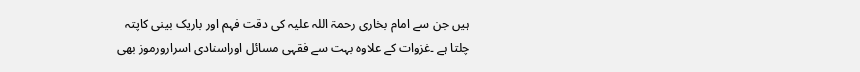ہیں جن سے امام بخاری رحمۃ اللہ علیہ کی دقت فہم اور باریک بینی کاپتہ چلتا ہے ۔غزوات کے علاوہ بہت سے فقہی مسائل اوراسنادی اسرارورموز بھی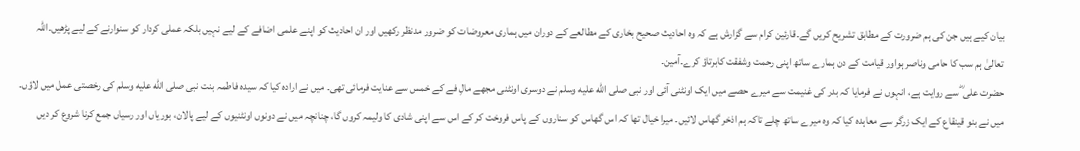بیان کیے ہیں جن کی ہم ضرورت کے مطابق تشریح کریں گے۔قارئین کرام سے گزارش ہے کہ وہ احادیث صحیح بخاری کے مطالعے کے دوران میں ہماری معروضات کو ضرور مدنظر رکھیں اور ان احادیث کو اپنے علمی اضافے کے لیے نہیں بلکہ عملی کردار کو سنوارنے کے لیے پڑھیں۔اللہ تعالیٰ ہم سب کا حامی وناصر ہواور قیامت کے دن ہمارے ساتھ اپنی رحمت وشفقت کابرتاؤ کرے۔آمین۔
حضرت علی ؓ سے روایت ہے، انہوں نے فرمایا کہ بدر کی غنیمت سے میرے حصے میں ایک اونٹنی آئی اور نبی صلى الله عليه وسلم نے دوسری اونٹنی مجھے مالِ فے کے خمس سے عنایت فرمائی تھی۔ میں نے ارادہ کیا کہ سیدہ فاطمہ بنت نبی صلى الله عليه وسلم کی رخصتی عمل میں لاؤں۔ میں نے بنو قینقاع کے ایک زرگر سے معاہدہ کیا کہ وہ میرے ساتھ چلے تاکہ ہم اذخر گھاس لائیں۔ میرا خیال تھا کہ اس گھاس کو سناروں کے پاس فروخت کر کے اس سے اپنی شادی کا ولیمہ کروں گا، چنانچہ میں نے دونوں اونٹنیوں کے لیے پالان، بوریاں اور رسیاں جمع کرنا شروع کر دیں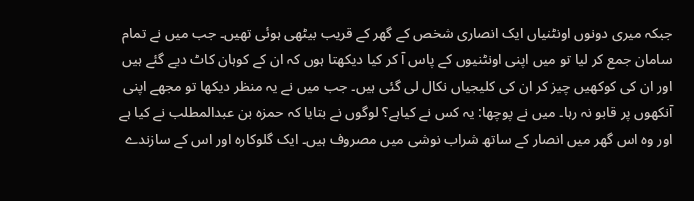جبکہ میری دونوں اونٹنیاں ایک انصاری شخص کے گھر کے قریب بیٹھی ہوئی تھیں۔ جب میں نے تمام سامان جمع کر لیا تو میں اپنی اونٹنیوں کے پاس آ کر کیا دیکھتا ہوں کہ ان کے کوہان کاٹ دیے گئے ہیں اور ان کی کوکھیں چیز کر ان کی کلیجیاں نکال لی گئی ہیں۔ جب میں نے یہ منظر دیکھا تو مجھے اپنی آنکھوں پر قابو نہ رہا۔ میں نے پوچھا: یہ کس نے کیاہے؟ لوگوں نے بتایا کہ حمزہ بن عبدالمطلب نے کیا ہے اور وہ اس گھر میں انصار کے ساتھ شراب نوشی میں مصروف ہیں۔ ایک گلوکارہ اور اس کے سازندے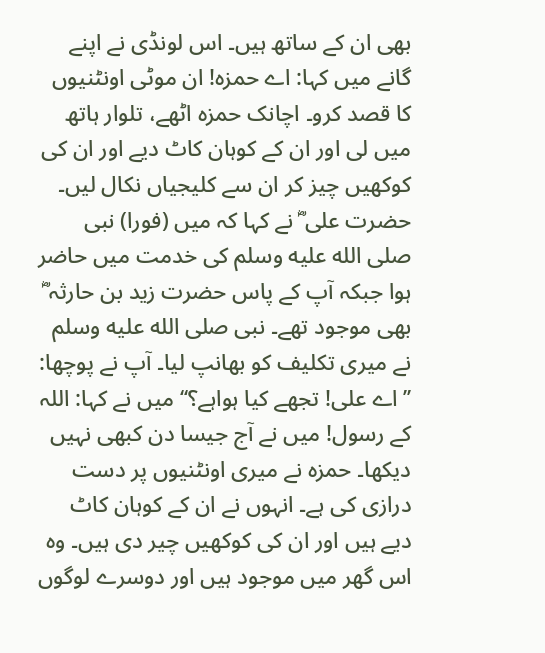بھی ان کے ساتھ ہیں۔ اس لونڈی نے اپنے گانے میں کہا: اے حمزہ! ان موٹی اونٹنیوں کا قصد کرو۔ اچانک حمزہ اٹھے، تلوار ہاتھ میں لی اور ان کے کوہان کاٹ دیے اور ان کی کوکھیں چیز کر ان سے کلیجیاں نکال لیں۔ حضرت علی ؓ نے کہا کہ میں (فورا) نبی صلى الله عليه وسلم کی خدمت میں حاضر ہوا جبکہ آپ کے پاس حضرت زید بن حارثہ ؓ بھی موجود تھے۔ نبی صلى الله عليه وسلم نے میری تکلیف کو بھانپ لیا۔ آپ نے پوچھا: ’’اے علی! تجھے کیا ہواہے؟‘‘ میں نے کہا: اللہ کے رسول! میں نے آج جیسا دن کبھی نہیں دیکھا۔ حمزہ نے میری اونٹنیوں پر دست درازی کی ہے۔ انہوں نے ان کے کوہان کاٹ دیے ہیں اور ان کی کوکھیں چیر دی ہیں۔ وہ اس گھر میں موجود ہیں اور دوسرے لوگوں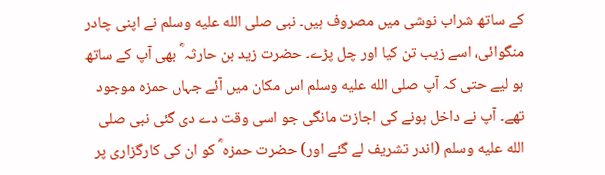کے ساتھ شراب نوشی میں مصروف ہیں۔ نبی صلى الله عليه وسلم نے اپنی چادر منگوائی، اسے زیب تن کیا اور چل پڑے۔ حضرت زید بن حارثہ ؓ بھی آپ کے ساتھ ہو لیے حتی کہ آپ صلى الله عليه وسلم اس مکان میں آئے جہاں حمزہ موجود تھے۔ آپ نے داخل ہونے کی اجازت مانگی جو اسی وقت دے دی گئی نبی صلى الله عليه وسلم (اندر تشریف لے گئے اور) حضرت حمزہ ؓ کو ان کی کارگزاری پر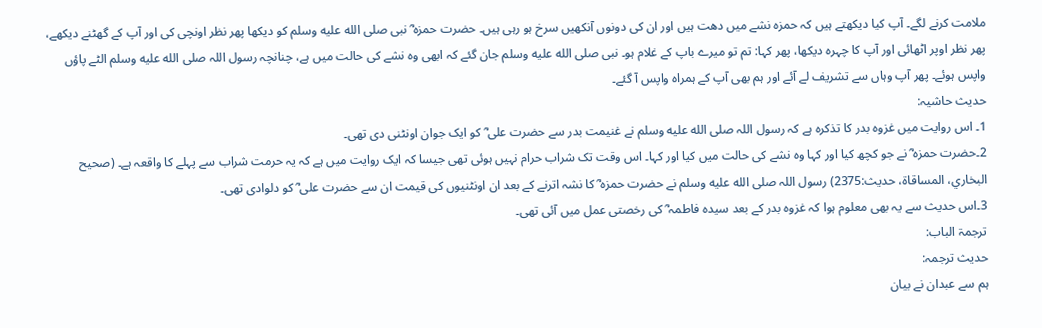ملامت کرنے لگے۔ آپ کیا دیکھتے ہیں کہ حمزہ نشے میں دھت ہیں اور ان کی دونوں آنکھیں سرخ ہو رہی ہیں۔ حضرت حمزہ ؓ نبی صلى الله عليه وسلم کو دیکھا پھر نظر اونچی کی اور آپ کے گھٹنے دیکھے، پھر نظر اوپر اٹھائی اور آپ کا چہرہ دیکھا، پھر کہا: تم تو میرے باپ کے غلام ہو۔ نبی صلى الله عليه وسلم جان گئے کہ ابھی وہ نشے کی حالت میں ہے، چنانچہ رسول اللہ صلى الله عليه وسلم الٹے پاؤں واپس ہوئے۔ پھر آپ وہاں سے تشریف لے آئے اور ہم بھی آپ کے ہمراہ واپس آ گئے۔
حدیث حاشیہ:
1۔ اس روایت میں غزوہ بدر کا تذکرہ ہے کہ رسول اللہ صلى الله عليه وسلم نے غنیمت بدر سے حضرت علی ؓ کو ایک جوان اونٹنی دی تھی۔
2۔حضرت حمزہ ؓ نے جو کچھ کیا اور کہا وہ نشے کی حالت میں کیا اور کہا۔ اس وقت تک شراب حرام نہیں ہوئی تھی جیسا کہ ایک روایت میں ہے کہ یہ حرمت شراب سے پہلے کا واقعہ ہے۔ (صحیح البخاري، المساقاة، حدیث:2375) رسول اللہ صلى الله عليه وسلم نے حضرت حمزہ ؓ کا نشہ اترنے کے بعد ان اونٹنیوں کی قیمت ان سے حضرت علی ؓ کو دلوادی تھی۔
3۔اس حدیث سے یہ بھی معلوم ہوا کہ غزوہ بدر کے بعد سیدہ فاطمہ ؓ کی رخصتی عمل میں آئی تھی۔
ترجمۃ الباب:
حدیث ترجمہ:
ہم سے عبدان نے بیان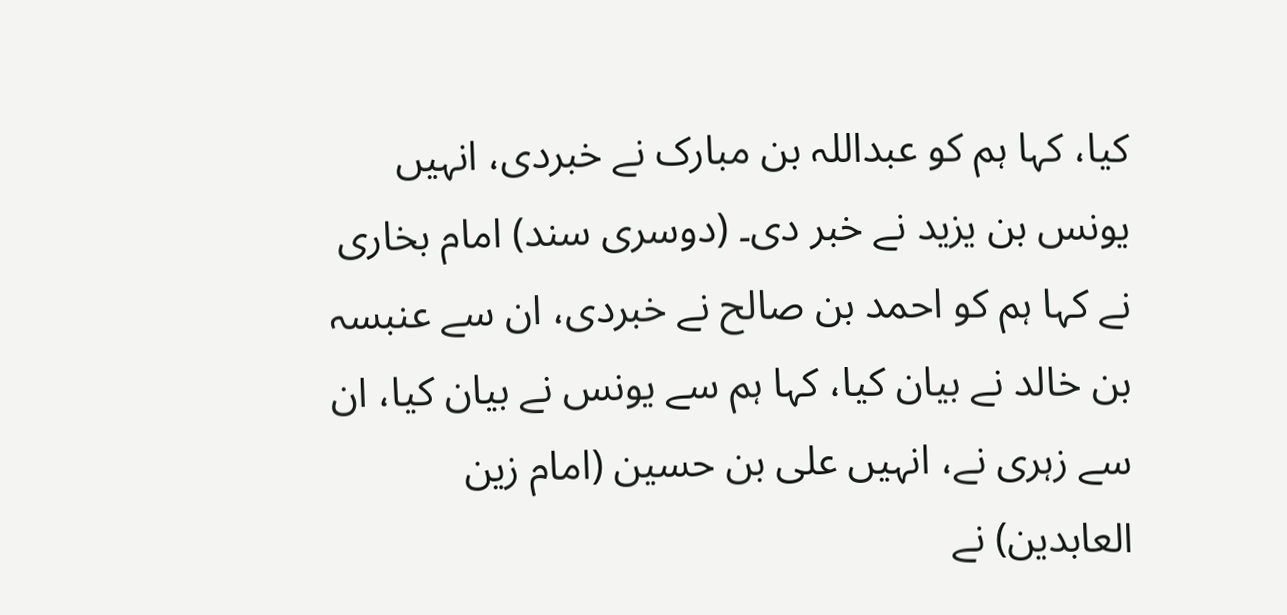کیا، کہا ہم کو عبداللہ بن مبارک نے خبردی، انہیں یونس بن یزید نے خبر دی۔ (دوسری سند) امام بخاری نے کہا ہم کو احمد بن صالح نے خبردی، ان سے عنبسہ بن خالد نے بیان کیا، کہا ہم سے یونس نے بیان کیا، ان سے زہری نے، انہیں علی بن حسین (امام زین العابدین) نے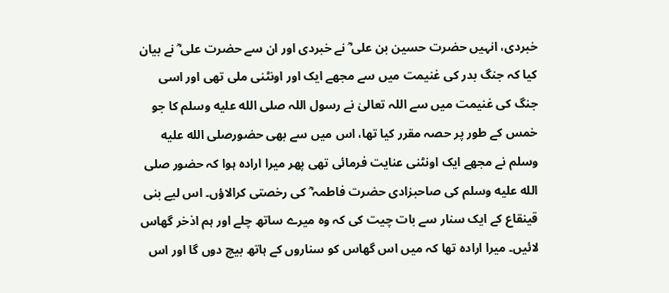خبردی، انہیں حضرت حسین بن علی ؓ نے خبردی اور ان سے حضرت علی ؓ نے بیان کیا کہ جنگ بدر کی غنیمت میں سے مجھے ایک اور اونٹنی ملی تھی اور اسی جنگ کی غنیمت میں سے اللہ تعالیٰ نے رسول اللہ صلى الله عليه وسلم کا جو خمس کے طور پر حصہ مقرر کیا تھا، اس میں سے بھی حضورصلى الله عليه وسلم نے مجھے ایک اونٹنی عنایت فرمائی تھی پھر میرا ارادہ ہوا کہ حضور صلى الله عليه وسلم کی صاحبزادی حضرت فاطمہ ؓ کی رخصتی کرالاؤں۔ اس لیے بنی قینقاع کے ایک سنار سے بات چیت کی کہ وہ میرے ساتھ چلے اور ہم اذخر گھاس لائیں۔ میرا ارادہ تھا کہ میں اس گھاس کو سناروں کے ہاتھ بیچ دوں گا اور اس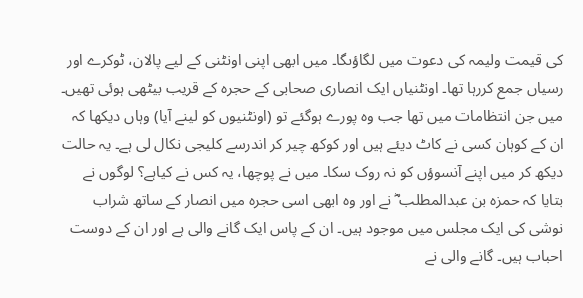کی قیمت ولیمہ کی دعوت میں لگاؤںگا۔ میں ابھی اپنی اونٹنی کے لیے پالان، ٹوکرے اور رسیاں جمع کررہا تھا۔ اونٹنیاں ایک انصاری صحابی کے حجرہ کے قریب بیٹھی ہوئی تھیں۔ میں جن انتظامات میں تھا جب وہ پورے ہوگئے تو (اونٹنیوں کو لینے آیا) وہاں دیکھا کہ ان کے کوہان کسی نے کاٹ دیئے ہیں اور کوکھ چیر کر اندرسے کلیجی نکال لی ہے۔ یہ حالت دیکھ کر میں اپنے آنسوؤں کو نہ روک سکا۔ میں نے پوچھا، یہ کس نے کیاہے؟ لوگوں نے بتایا کہ حمزہ بن عبدالمطلب ؓ نے اور وہ ابھی اسی حجرہ میں انصار کے ساتھ شراب نوشی کی ایک مجلس میں موجود ہیں۔ ان کے پاس ایک گانے والی ہے اور ان کے دوست احباب ہیں۔ گانے والی نے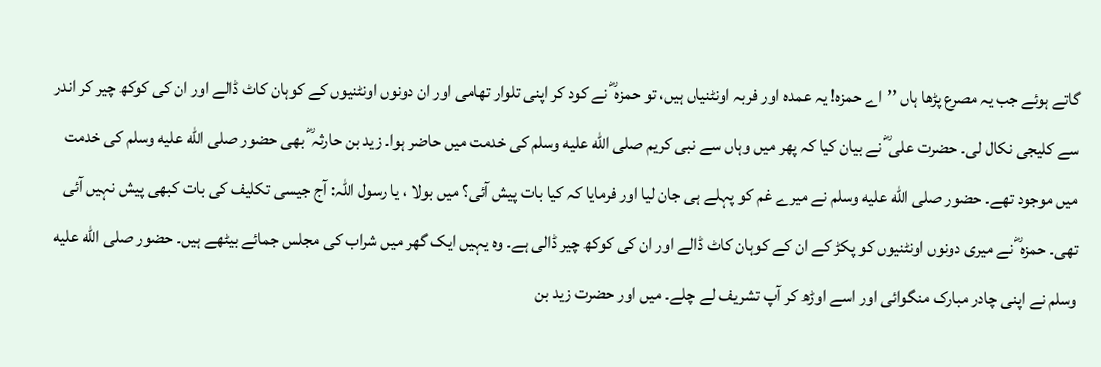گاتے ہوئے جب یہ مصرع پڑھا ہاں ’’اے حمزہ! یہ عمدہ اور فربہ اونٹنیاں ہیں، تو حمزہ ؓ نے کود کر اپنی تلوار تھامی اور ان دونوں اونٹنیوں کے کوہان کاٹ ڈالے اور ان کی کوکھ چیر کر اندر سے کلیجی نکال لی۔ حضرت علی ؓ نے بیان کیا کہ پھر میں وہاں سے نبی کریم صلى الله عليه وسلم کی خدمت میں حاضر ہوا۔ زید بن حارثہ ؓ بھی حضور صلى الله عليه وسلم کی خدمت میں موجود تھے۔ حضور صلى الله عليه وسلم نے میرے غم کو پہلے ہی جان لیا اور فرمایا کہ کیا بات پیش آئی؟ میں بولا ، یا رسول اللہ: آج جیسی تکلیف کی بات کبھی پیش نہیں آئی تھی۔ حمزہ ؓ نے میری دونوں اونٹنیوں کو پکڑ کے ان کے کوہان کاٹ ڈالے اور ان کی کوکھ چیر ڈالی ہے۔ وہ یہیں ایک گھر میں شراب کی مجلس جمائے بیٹھے ہیں۔ حضور صلى الله عليه وسلم نے اپنی چادر مبارک منگوائی اور اسے اوڑھ کر آپ تشریف لے چلے۔ میں اور حضرت زید بن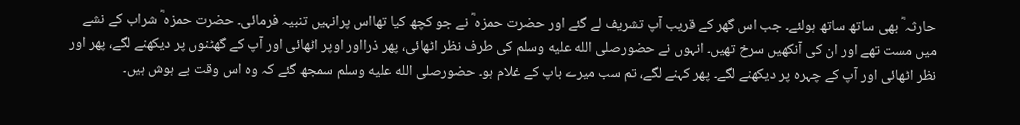حارثہ ؓ بھی ساتھ ساتھ ہولئے۔ جب اس گھر کے قریب آپ تشریف لے گئے اور حضرت حمزہ ؓ نے جو کچھ کیا تھااس پرانہیں تنبیہ فرمائی۔ حضرت حمزہ ؓ شراب کے نشے میں مست تھے اور ان کی آنکھیں سرخ تھیں۔ انہوں نے حضورصلى الله عليه وسلم کی طرف نظر اٹھائی، پھر ذرااور اوپر اٹھائی اور آپ کے گھٹنوں پر دیکھنے لگے، پھر اور نظر اٹھائی اور آپ کے چہرہ پر دیکھنے لگے۔ پھر کہنے لگے، تم سب میرے باپ کے غلام ہو۔ حضورصلى الله عليه وسلم سمجھ گئے کہ وہ اس وقت بے ہوش ہیں۔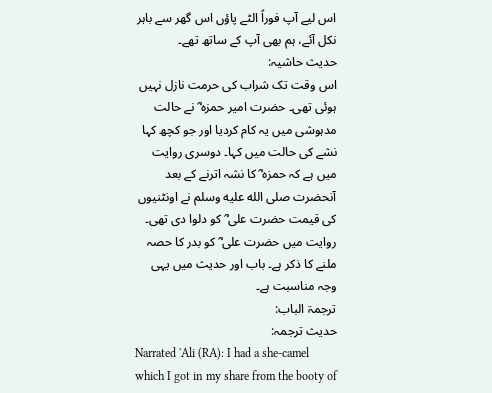اس لیے آپ فوراً الٹے پاؤں اس گھر سے باہر نکل آئے، ہم بھی آپ کے ساتھ تھے۔
حدیث حاشیہ:
اس وقت تک شراب کی حرمت نازل نہیں ہوئی تھی۔ حضرت امیر حمزہ ؓ نے حالت مدہوشی میں یہ کام کردیا اور جو کچھ کہا نشے کی حالت میں کہا۔ دوسری روایت میں ہے کہ حمزہ ؓ کا نشہ اترنے کے بعد آنحضرت صلى الله عليه وسلم نے اونٹنیوں کی قیمت حضرت علی ؓ کو دلوا دی تھی۔ روایت میں حضرت علی ؓ کو بدر کا حصہ ملنے کا ذکر ہے۔ باب اور حدیث میں یہی وجہ مناسبت ہے۔
ترجمۃ الباب:
حدیث ترجمہ:
Narrated 'Ali (RA): I had a she-camel which I got in my share from the booty of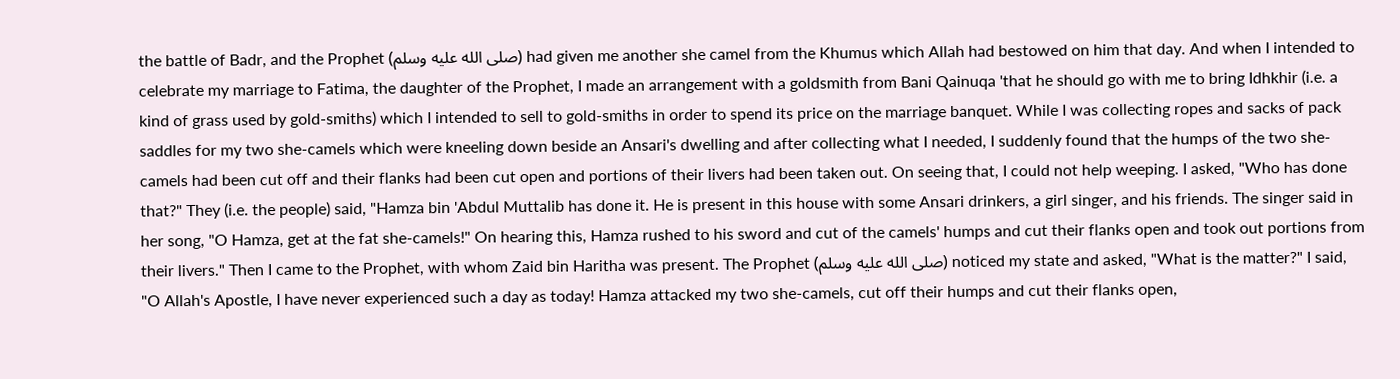the battle of Badr, and the Prophet (صلى الله عليه وسلم) had given me another she camel from the Khumus which Allah had bestowed on him that day. And when I intended to celebrate my marriage to Fatima, the daughter of the Prophet, I made an arrangement with a goldsmith from Bani Qainuqa 'that he should go with me to bring Idhkhir (i.e. a kind of grass used by gold-smiths) which I intended to sell to gold-smiths in order to spend its price on the marriage banquet. While I was collecting ropes and sacks of pack saddles for my two she-camels which were kneeling down beside an Ansari's dwelling and after collecting what I needed, I suddenly found that the humps of the two she-camels had been cut off and their flanks had been cut open and portions of their livers had been taken out. On seeing that, I could not help weeping. I asked, "Who has done that?" They (i.e. the people) said, "Hamza bin 'Abdul Muttalib has done it. He is present in this house with some Ansari drinkers, a girl singer, and his friends. The singer said in her song, "O Hamza, get at the fat she-camels!" On hearing this, Hamza rushed to his sword and cut of the camels' humps and cut their flanks open and took out portions from their livers." Then I came to the Prophet, with whom Zaid bin Haritha was present. The Prophet (صلى الله عليه وسلم) noticed my state and asked, "What is the matter?" I said, "O Allah's Apostle, I have never experienced such a day as today! Hamza attacked my two she-camels, cut off their humps and cut their flanks open,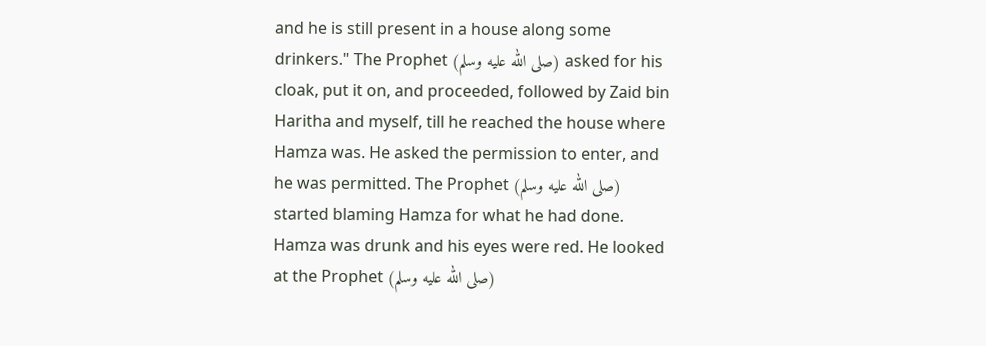and he is still present in a house along some drinkers." The Prophet (صلى الله عليه وسلم) asked for his cloak, put it on, and proceeded, followed by Zaid bin Haritha and myself, till he reached the house where Hamza was. He asked the permission to enter, and he was permitted. The Prophet (صلى الله عليه وسلم) started blaming Hamza for what he had done. Hamza was drunk and his eyes were red. He looked at the Prophet (صلى الله عليه وسلم)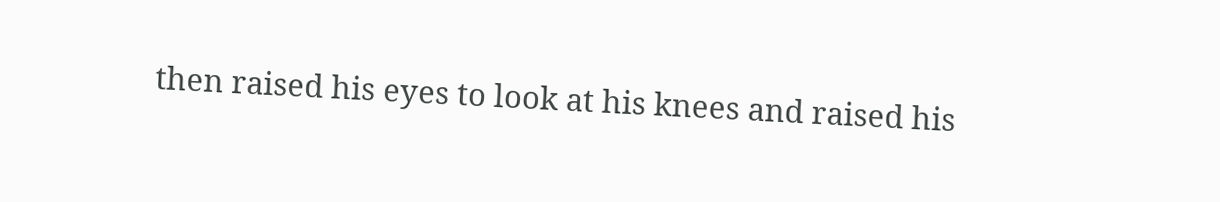then raised his eyes to look at his knees and raised his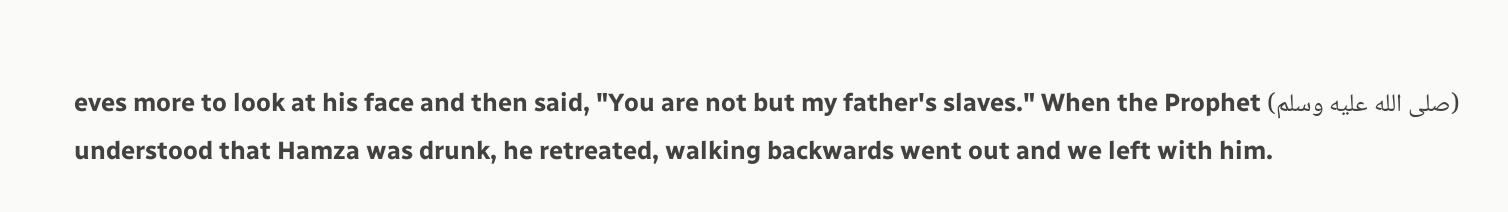eves more to look at his face and then said, "You are not but my father's slaves." When the Prophet (صلى الله عليه وسلم) understood that Hamza was drunk, he retreated, walking backwards went out and we left with him.